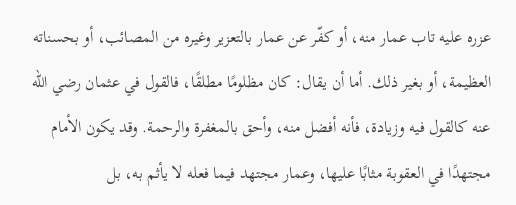عزره عليه تاب عمار منه، أو كفّر عن عمار بالتعزير وغيره من المصائب، أو بحسناته العظيمة، أو بغير ذلك. أما أن يقال: كان مظلومًا مطلقًا، فالقول في عثمان رضي الله عنه كالقول فيه وزيادة، فأنه أفضل منه، وأحق بالمغفرة والرحمة. وقد يكون الأمام مجتهدًا في العقوبة مثابًا عليها، وعمار مجتهد فيما فعله لا يأثم به، بل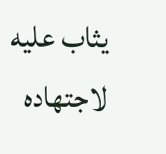يثاب عليه لاجتهاده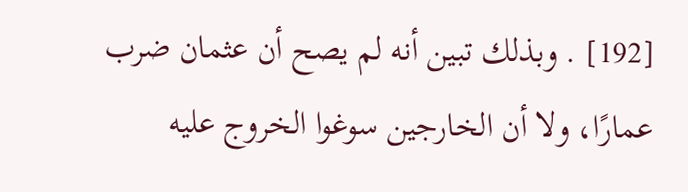[192] . وبذلك تبين أنه لم يصح أن عثمان ضرب عمارًا، ولا أن الخارجين سوغوا الخروج عليه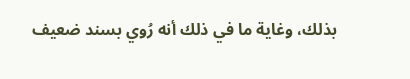بذلك، وغاية ما في ذلك أنه رُوي بسند ضعيف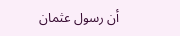أن رسول عثمان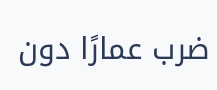ضرب عمارًا دون